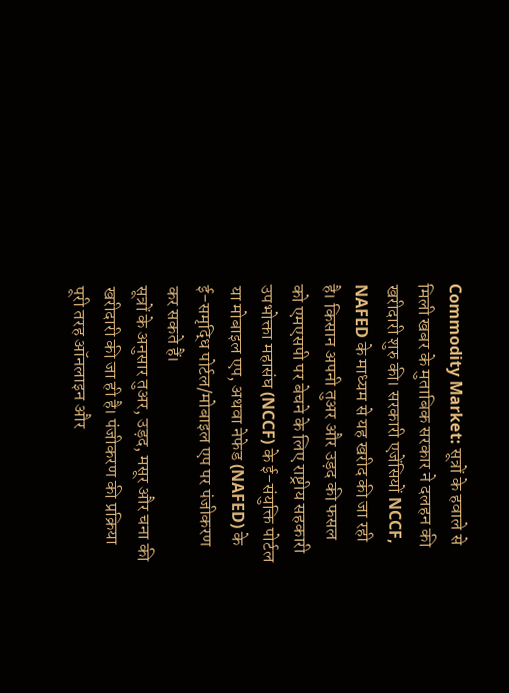Commodity Market: सूत्रों के हवाले से मिली खबर के मुताबिक सरकार ने दलहन की खरीदारी शुरु की। सरकारी एजेंसियों NCCF, NAFED के माध्यम से यह खरीद की जा रही है। किसान अपनी तुअर और उड़द की फसल को एमएसपी पर बेचने के लिए राष्ट्रीय सहकारी उपभोक्ता महासंघ (NCCF) के ई-संयुक्ति पोर्टल या मोबाइल एप, अथवा नेफेड (NAFED) के ई-समृद्धि पोर्टल/मोबाइल एप पर पंजीकरण कर सकते हैं।
सूत्रों के अनुसार तुअर, उड़द, मसूर और चना की खरीदारी की जा ही है। पंजीकरण की प्रक्रिया पूरी तरह ऑनलाइन और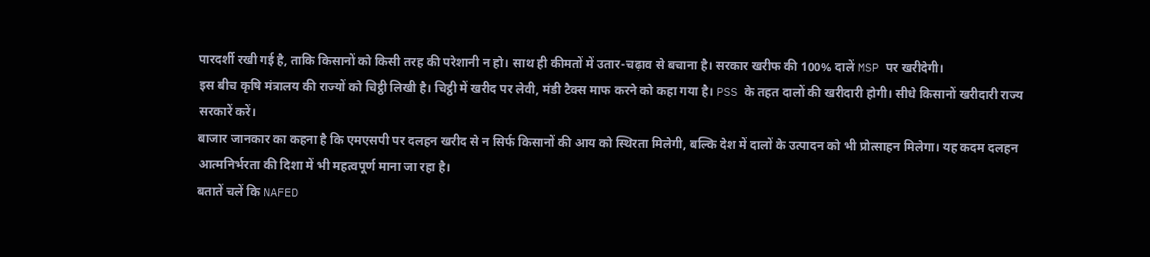पारदर्शी रखी गई है, ताकि किसानों को किसी तरह की परेशानी न हो। साथ ही कीमतों में उतार-चढ़ाव से बचाना है। सरकार खरीफ की 100% दालें MSP पर खरीदेगी।
इस बीच कृषि मंत्रालय की राज्यों को चिट्ठी लिखी है। चिट्ठी में खरीद पर लेवी, मंडी टैक्स माफ करने को कहा गया है। PSS के तहत दालों की खरीदारी होगी। सीधे किसानों खरीदारी राज्य सरकारें करें।
बाजार जानकार का कहना है कि एमएसपी पर दलहन खरीद से न सिर्फ किसानों की आय को स्थिरता मिलेगी, बल्कि देश में दालों के उत्पादन को भी प्रोत्साहन मिलेगा। यह कदम दलहन आत्मनिर्भरता की दिशा में भी महत्वपूर्ण माना जा रहा है।
बतातें चलें कि NAFED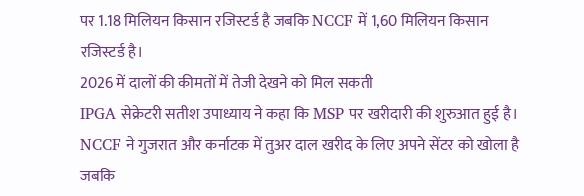पर 1.18 मिलियन किसान रजिस्टर्ड है जबकि NCCF में 1,60 मिलियन किसान रजिस्टर्ड है।
2026 में दालों की कीमतों में तेजी देखने को मिल सकती
IPGA सेक्रेटरी सतीश उपाध्याय ने कहा कि MSP पर खरीदारी की शुरुआत हुई है। NCCF ने गुजरात और कर्नाटक में तुअर दाल खरीद के लिए अपने सेंटर को खोला है जबकि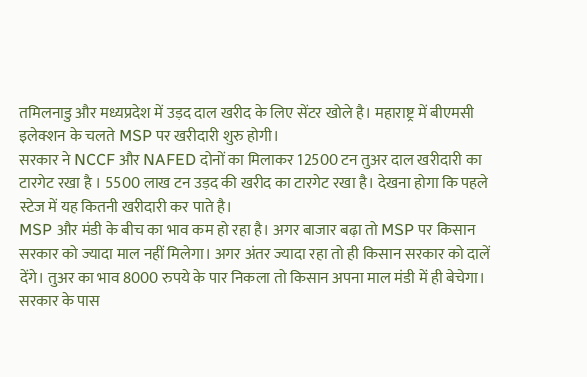तमिलनाडु और मध्यप्रदेश में उड़द दाल खरीद के लिए सेंटर खोले है। महाराष्ट्र में बीएमसी इलेक्शन के चलते MSP पर खरीदारी शुरु होगी।
सरकार ने NCCF और NAFED दोनों का मिलाकर 12500 टन तुअर दाल खरीदारी का टारगेट रखा है । 5500 लाख टन उड़द की खरीद का टारगेट रखा है। देखना होगा कि पहले स्टेज में यह कितनी खरीदारी कर पाते है।
MSP और मंडी के बीच का भाव कम हो रहा है। अगर बाजार बढ़ा तो MSP पर किसान सरकार को ज्यादा माल नहीं मिलेगा। अगर अंतर ज्यादा रहा तो ही किसान सरकार को दालें देंगे। तुअर का भाव 8000 रुपये के पार निकला तो किसान अपना माल मंडी में ही बेचेगा। सरकार के पास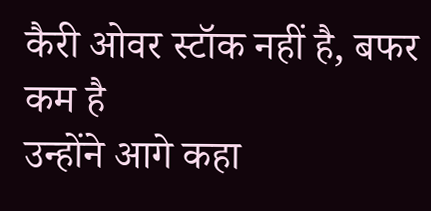कैरी ओवर स्टॉक नहीं है, बफर कम है
उन्होंने आगे कहा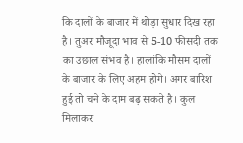कि दालों के बाजार में थोड़ा सुधार दिख रहा है। तुअर मौजूदा भाव से 5-10 फीसदी तक का उछाल संभव है। हालांकि मौसम दालों के बाजार के लिए अहम होगे। अगर बारिश हुई तो चने के दाम बढ़ सकते है। कुल मिलाकर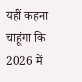यहीं कहना चाहूंगा कि 2026 में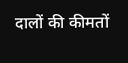दालों की कीमतों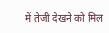में तेजी देखने को मिल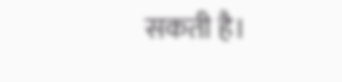सकती है।